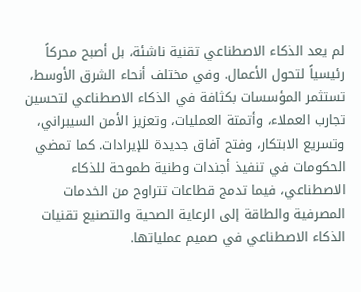لم يعد الذكاء الاصطناعي تقنية ناشئة، بل أصبح محركاً رئيسياً لتحول الأعمال. وفي مختلف أنحاء الشرق الأوسط، تستثمر المؤسسات بكثافة في الذكاء الاصطناعي لتحسين تجارب العملاء، وأتمتة العمليات، وتعزيز الأمن السيبراني، وتسريع الابتكار، وفتح آفاق جديدة للإيرادات. كما تمضي الحكومات في تنفيذ أجندات وطنية طموحة للذكاء الاصطناعي، فيما تدمج قطاعات تتراوح من الخدمات المصرفية والطاقة إلى الرعاية الصحية والتصنيع تقنيات الذكاء الاصطناعي في صميم عملياتها.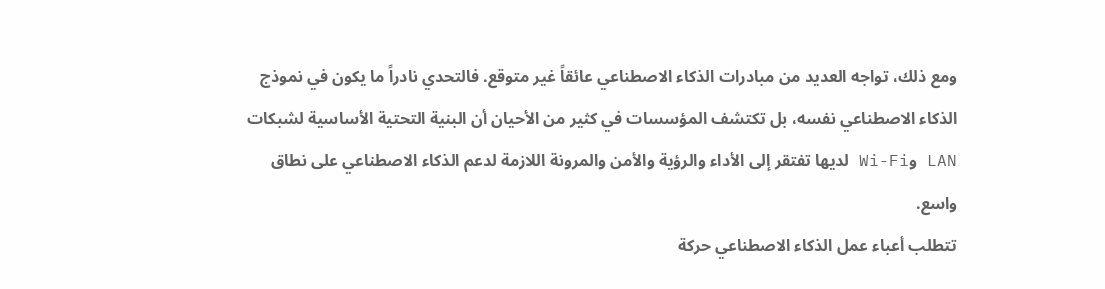ومع ذلك، تواجه العديد من مبادرات الذكاء الاصطناعي عائقاً غير متوقع. فالتحدي نادراً ما يكون في نموذج الذكاء الاصطناعي نفسه، بل تكتشف المؤسسات في كثير من الأحيان أن البنية التحتية الأساسية لشبكات LAN وWi-Fi لديها تفتقر إلى الأداء والرؤية والأمن والمرونة اللازمة لدعم الذكاء الاصطناعي على نطاق واسع.
تتطلب أعباء عمل الذكاء الاصطناعي حركة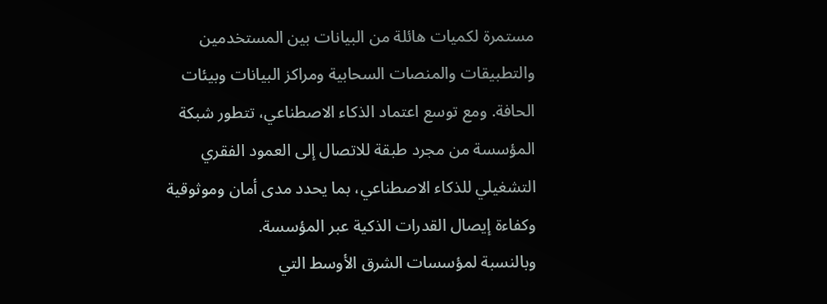مستمرة لكميات هائلة من البيانات بين المستخدمين والتطبيقات والمنصات السحابية ومراكز البيانات وبيئات الحافة. ومع توسع اعتماد الذكاء الاصطناعي، تتطور شبكة المؤسسة من مجرد طبقة للاتصال إلى العمود الفقري التشغيلي للذكاء الاصطناعي، بما يحدد مدى أمان وموثوقية وكفاءة إيصال القدرات الذكية عبر المؤسسة.
وبالنسبة لمؤسسات الشرق الأوسط التي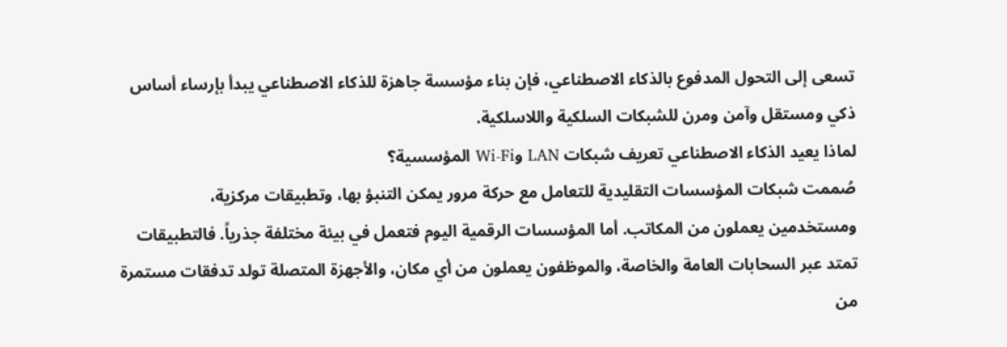تسعى إلى التحول المدفوع بالذكاء الاصطناعي، فإن بناء مؤسسة جاهزة للذكاء الاصطناعي يبدأ بإرساء أساس ذكي ومستقل وآمن ومرن للشبكات السلكية واللاسلكية.
لماذا يعيد الذكاء الاصطناعي تعريف شبكات LAN وWi-Fi المؤسسية؟
صُممت شبكات المؤسسات التقليدية للتعامل مع حركة مرور يمكن التنبؤ بها، وتطبيقات مركزية، ومستخدمين يعملون من المكاتب. أما المؤسسات الرقمية اليوم فتعمل في بيئة مختلفة جذرياً. فالتطبيقات تمتد عبر السحابات العامة والخاصة، والموظفون يعملون من أي مكان، والأجهزة المتصلة تولد تدفقات مستمرة من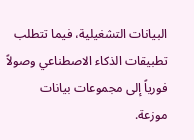البيانات التشغيلية، فيما تتطلب تطبيقات الذكاء الاصطناعي وصولاً فورياً إلى مجموعات بيانات موزعة.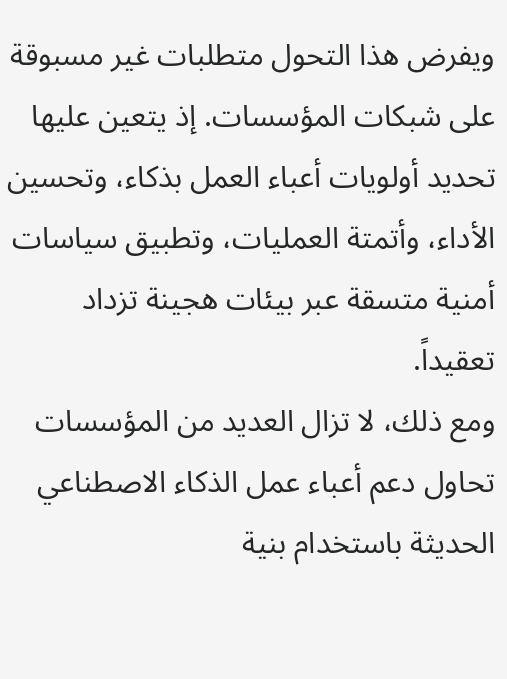ويفرض هذا التحول متطلبات غير مسبوقة على شبكات المؤسسات. إذ يتعين عليها تحديد أولويات أعباء العمل بذكاء، وتحسين الأداء، وأتمتة العمليات، وتطبيق سياسات أمنية متسقة عبر بيئات هجينة تزداد تعقيداً.
ومع ذلك، لا تزال العديد من المؤسسات تحاول دعم أعباء عمل الذكاء الاصطناعي الحديثة باستخدام بنية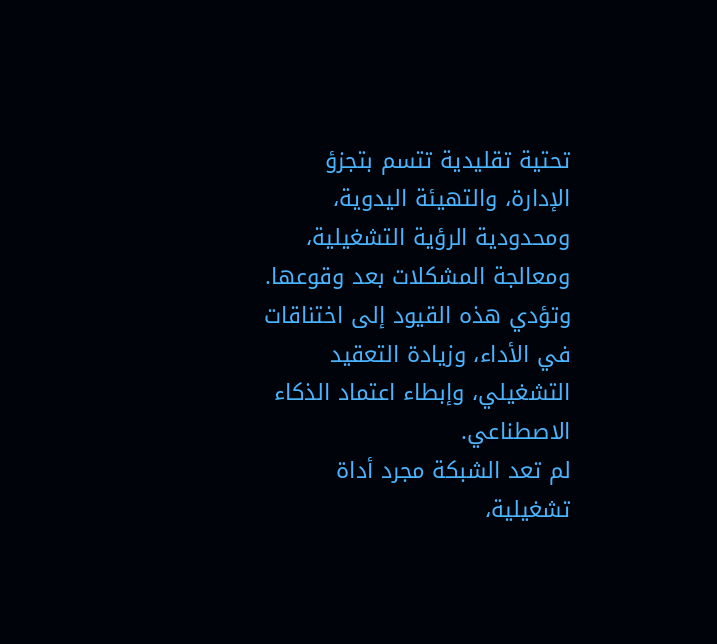تحتية تقليدية تتسم بتجزؤ الإدارة، والتهيئة اليدوية، ومحدودية الرؤية التشغيلية، ومعالجة المشكلات بعد وقوعها. وتؤدي هذه القيود إلى اختناقات في الأداء، وزيادة التعقيد التشغيلي، وإبطاء اعتماد الذكاء الاصطناعي.
لم تعد الشبكة مجرد أداة تشغيلية،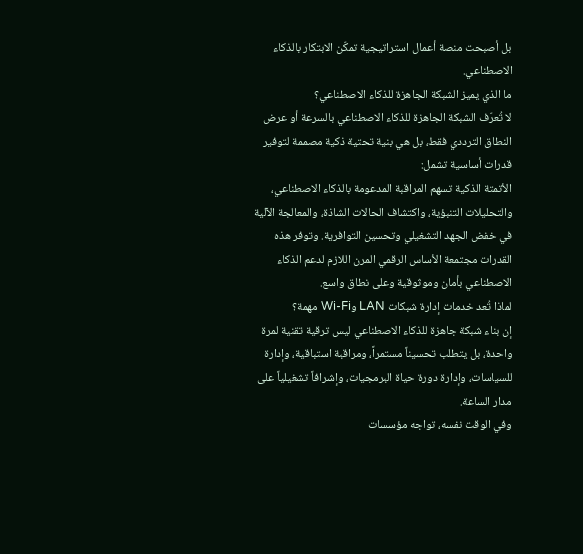بل أصبحت منصة أعمال استراتيجية تمكّن الابتكار بالذكاء الاصطناعي.
ما الذي يميز الشبكة الجاهزة للذكاء الاصطناعي؟
لا تُعرّف الشبكة الجاهزة للذكاء الاصطناعي بالسرعة أو عرض النطاق الترددي فقط، بل هي بنية تحتية ذكية مصممة لتوفير قدرات أساسية تشمل:
الأتمتة الذكية تسهم المراقبة المدعومة بالذكاء الاصطناعي، والتحليلات التنبؤية، واكتشاف الحالات الشاذة، والمعالجة الآلية في خفض الجهد التشغيلي وتحسين التوافرية. وتوفر هذه القدرات مجتمعة الأساس الرقمي المرن اللازم لدعم الذكاء الاصطناعي بأمان وموثوقية وعلى نطاق واسع.
لماذا تُعد خدمات إدارة شبكات LAN وWi-Fi مهمة؟
إن بناء شبكة جاهزة للذكاء الاصطناعي ليس ترقية تقنية لمرة واحدة، بل يتطلب تحسيناً مستمراً، ومراقبة استباقية، وإدارة للسياسات، وإدارة دورة حياة البرمجيات، وإشرافاً تشغيلياً على مدار الساعة.
وفي الوقت نفسه، تواجه مؤسسات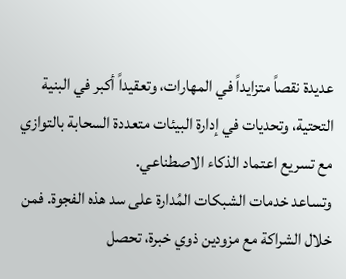عديدة نقصاً متزايداً في المهارات، وتعقيداً أكبر في البنية التحتية، وتحديات في إدارة البيئات متعددة السحابة بالتوازي مع تسريع اعتماد الذكاء الاصطناعي.
وتساعد خدمات الشبكات المُدارة على سد هذه الفجوة. فمن خلال الشراكة مع مزودين ذوي خبرة، تحصل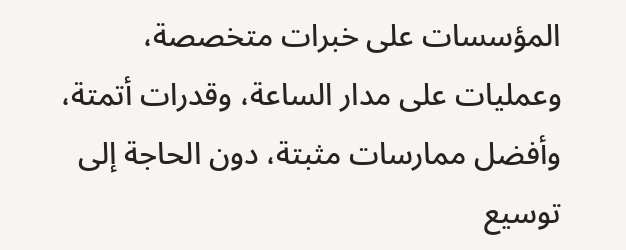المؤسسات على خبرات متخصصة، وعمليات على مدار الساعة، وقدرات أتمتة، وأفضل ممارسات مثبتة، دون الحاجة إلى توسيع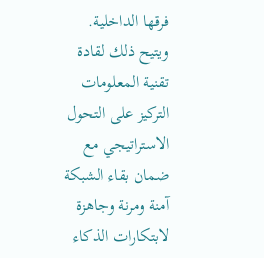فرقها الداخلية. ويتيح ذلك لقادة تقنية المعلومات التركيز على التحول الاستراتيجي مع ضمان بقاء الشبكة آمنة ومرنة وجاهزة لابتكارات الذكاء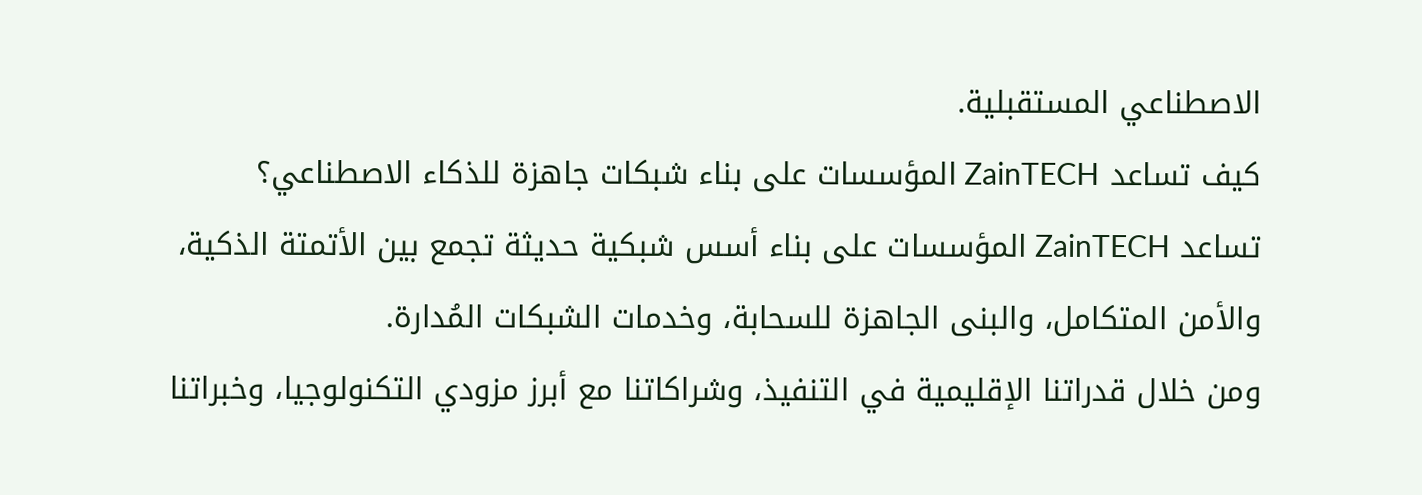الاصطناعي المستقبلية.
كيف تساعد ZainTECH المؤسسات على بناء شبكات جاهزة للذكاء الاصطناعي؟
تساعد ZainTECH المؤسسات على بناء أسس شبكية حديثة تجمع بين الأتمتة الذكية، والأمن المتكامل، والبنى الجاهزة للسحابة، وخدمات الشبكات المُدارة.
ومن خلال قدراتنا الإقليمية في التنفيذ، وشراكاتنا مع أبرز مزودي التكنولوجيا، وخبراتنا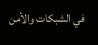في الشبكات والأمن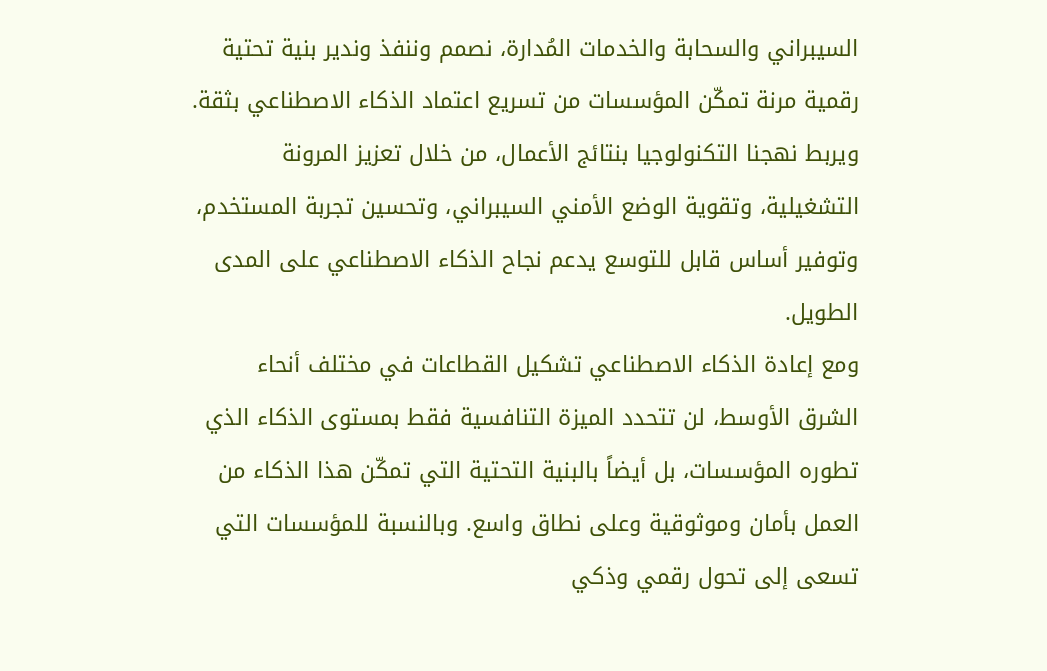السيبراني والسحابة والخدمات المُدارة، نصمم وننفذ وندير بنية تحتية رقمية مرنة تمكّن المؤسسات من تسريع اعتماد الذكاء الاصطناعي بثقة.
ويربط نهجنا التكنولوجيا بنتائج الأعمال، من خلال تعزيز المرونة التشغيلية، وتقوية الوضع الأمني السيبراني، وتحسين تجربة المستخدم، وتوفير أساس قابل للتوسع يدعم نجاح الذكاء الاصطناعي على المدى الطويل.
ومع إعادة الذكاء الاصطناعي تشكيل القطاعات في مختلف أنحاء الشرق الأوسط، لن تتحدد الميزة التنافسية فقط بمستوى الذكاء الذي تطوره المؤسسات، بل أيضاً بالبنية التحتية التي تمكّن هذا الذكاء من العمل بأمان وموثوقية وعلى نطاق واسع. وبالنسبة للمؤسسات التي تسعى إلى تحول رقمي وذكي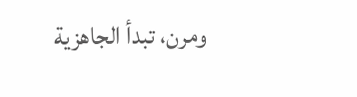ومرن، تبدأ الجاهزية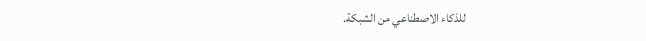للذكاء الاصطناعي من الشبكة.